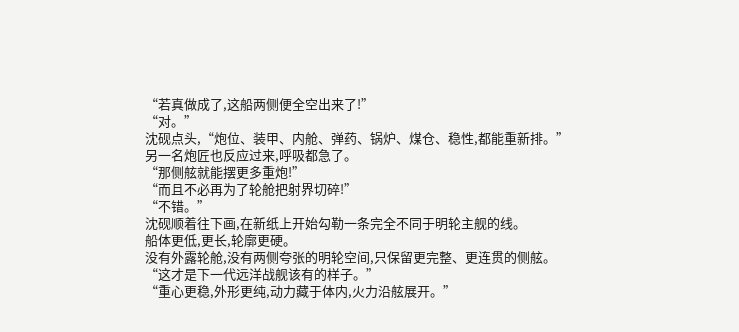“若真做成了,这船两侧便全空出来了!”
“对。”
沈砚点头,“炮位、装甲、内舱、弹药、锅炉、煤仓、稳性,都能重新排。”
另一名炮匠也反应过来,呼吸都急了。
“那侧舷就能摆更多重炮!”
“而且不必再为了轮舱把射界切碎!”
“不错。”
沈砚顺着往下画,在新纸上开始勾勒一条完全不同于明轮主舰的线。
船体更低,更长,轮廓更硬。
没有外露轮舱,没有两侧夸张的明轮空间,只保留更完整、更连贯的侧舷。
“这才是下一代远洋战舰该有的样子。”
“重心更稳,外形更纯,动力藏于体内,火力沿舷展开。”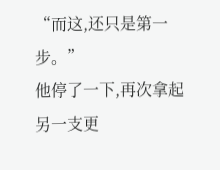“而这,还只是第一步。”
他停了一下,再次拿起另一支更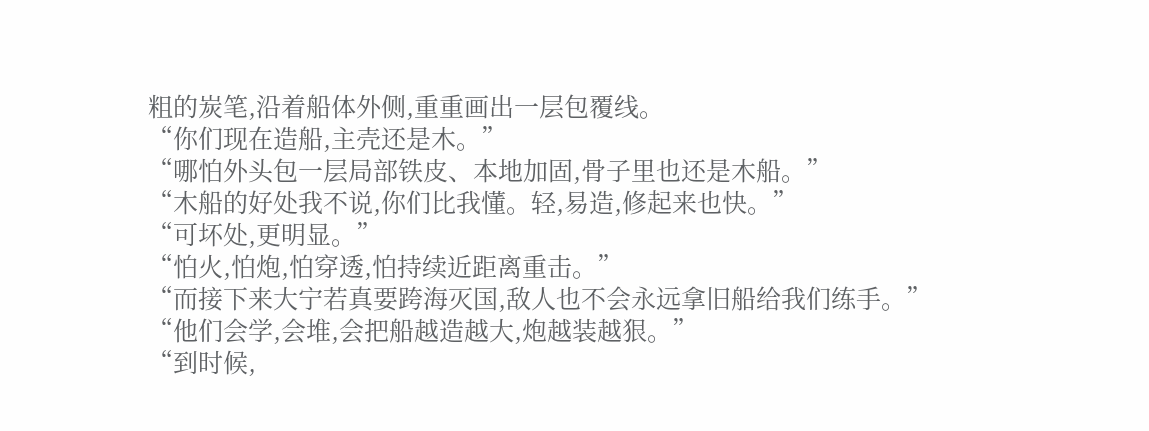粗的炭笔,沿着船体外侧,重重画出一层包覆线。
“你们现在造船,主壳还是木。”
“哪怕外头包一层局部铁皮、本地加固,骨子里也还是木船。”
“木船的好处我不说,你们比我懂。轻,易造,修起来也快。”
“可坏处,更明显。”
“怕火,怕炮,怕穿透,怕持续近距离重击。”
“而接下来大宁若真要跨海灭国,敌人也不会永远拿旧船给我们练手。”
“他们会学,会堆,会把船越造越大,炮越装越狠。”
“到时候,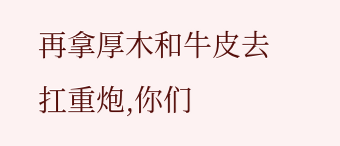再拿厚木和牛皮去扛重炮,你们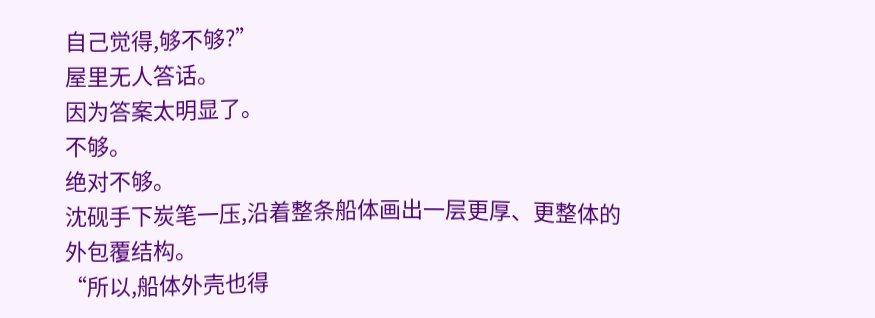自己觉得,够不够?”
屋里无人答话。
因为答案太明显了。
不够。
绝对不够。
沈砚手下炭笔一压,沿着整条船体画出一层更厚、更整体的外包覆结构。
“所以,船体外壳也得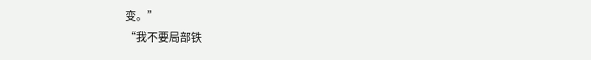变。”
“我不要局部铁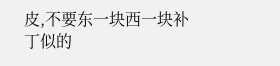皮,不要东一块西一块补丁似的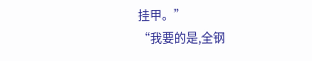挂甲。”
“我要的是,全钢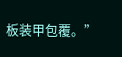板装甲包覆。”